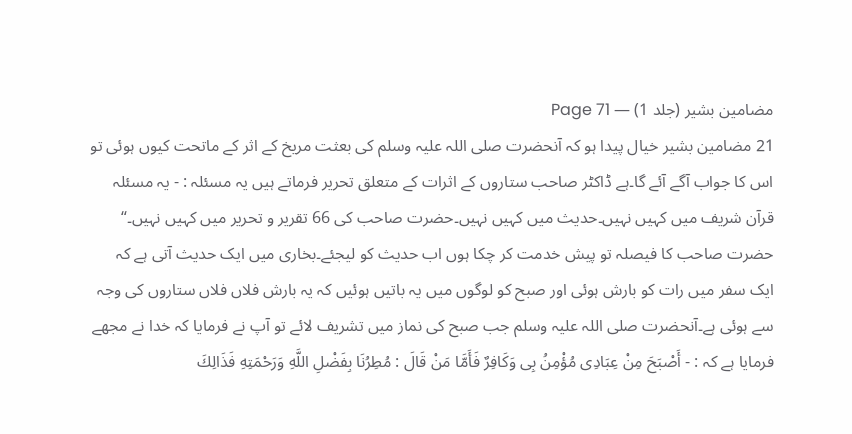مضامین بشیر (جلد 1) — Page 71
21 مضامین بشیر خیال پیدا ہو کہ آنحضرت صلی اللہ علیہ وسلم کی بعثت مریخ کے اثر کے ماتحت کیوں ہوئی تو اس کا جواب آگے آئے گا۔ہے ڈاکٹر صاحب ستاروں کے اثرات کے متعلق تحریر فرماتے ہیں یہ مسئلہ : - یہ مسئلہ قرآن شریف میں کہیں نہیں۔حدیث میں کہیں نہیں۔حضرت صاحب کی 66 تقریر و تحریر میں کہیں نہیں۔“ حضرت صاحب کا فیصلہ تو پیش خدمت کر چکا ہوں اب حدیث کو لیجئے۔بخاری میں ایک حدیث آتی ہے کہ ایک سفر میں رات کو بارش ہوئی اور صبح کو لوگوں میں یہ باتیں ہوئیں کہ یہ بارش فلاں فلاں ستاروں کی وجہ سے ہوئی ہے۔آنحضرت صلی اللہ علیہ وسلم جب صبح کی نماز میں تشریف لائے تو آپ نے فرمایا کہ خدا نے مجھے فرمایا ہے کہ : - أَصْبَحَ مِنْ عِبَادِى مُؤْمِنُ بِى وَكَافِرٌ فَأَمَّا مَنْ قَالَ : مُطِرُنَا بِفَضْلِ اللَّهِ وَرَحْمَتِهِ فَذَالِكَ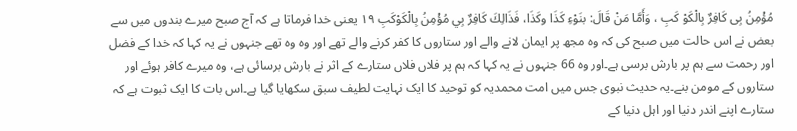مُؤْمِنُ بِى كَافِرٌ بِالْكَوْ كَبِ ، وَأَمَّا مَنْ قَالَ: بنَوْءِ كَذَا وكَذَا، فَذَالِكَ كَافِرٌ بِي مُؤْمِنُ بِالْكَوْكَبِ ۱۹ یعنی خدا فرماتا ہے کہ آج صبح میرے بندوں میں سے بعض نے اس حالت میں صبح کی کہ وہ مجھ پر ایمان لانے والے اور ستاروں کا کفر کرنے والے تھے اور وہ وہ تھے جنہوں نے یہ کہا کہ خدا کے فضل اور رحمت سے ہم پر بارش برسی ہے۔اور وہ 66 جنہوں نے یہ کہا کہ ہم پر فلاں فلاں ستارے کے اثر نے بارش برسائی ہے، وہ میرے کافر ہوئے اور ستاروں کے مومن بنے۔یہ حدیث نبوی جس میں امت محمدیہ کو توحید کا ایک نہایت لطیف سبق سکھایا گیا ہے۔اس بات کا ایک ثبوت ہے کہ ستارے اپنے اندر دنیا اور اہل دنیا کے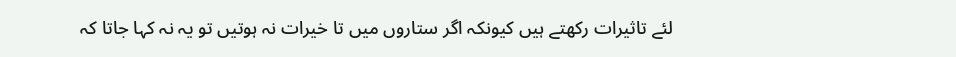لئے تاثیرات رکھتے ہیں کیونکہ اگر ستاروں میں تا خیرات نہ ہوتیں تو یہ نہ کہا جاتا کہ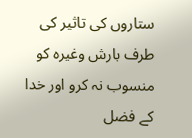ستاروں کی تاثیر کی طرف بارش وغیرہ کو منسوب نہ کرو اور خدا کے فضل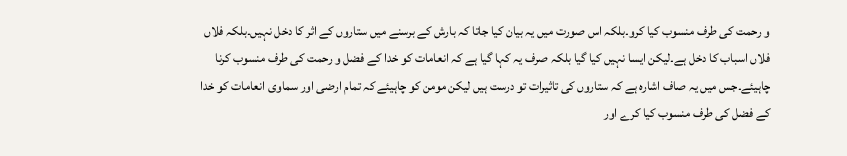و رحمت کی طرف منسوب کیا کرو۔بلکہ اس صورت میں یہ بیان کیا جاتا کہ بارش کے برسنے میں ستاروں کے اثر کا دخل نہیں۔بلکہ فلاں فلاں اسباب کا دخل ہے۔لیکن ایسا نہیں کیا گیا بلکہ صرف یہ کہا گیا ہے کہ انعامات کو خدا کے فضل و رحمت کی طرف منسوب کرنا چاہیئے۔جس میں یہ صاف اشارہ ہے کہ ستاروں کی تاثیرات تو درست ہیں لیکن مومن کو چاہیئے کہ تمام ارضی اور سماوی انعامات کو خدا کے فضل کی طرف منسوب کیا کرے اور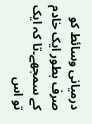درمیانی وسائط کو صرف بطور ایک خادم کے سمجھے۔تا کہ ایک تو اس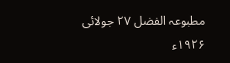مطبوعہ الفضل ۲۷ جولائی ۱۹۲۶ء